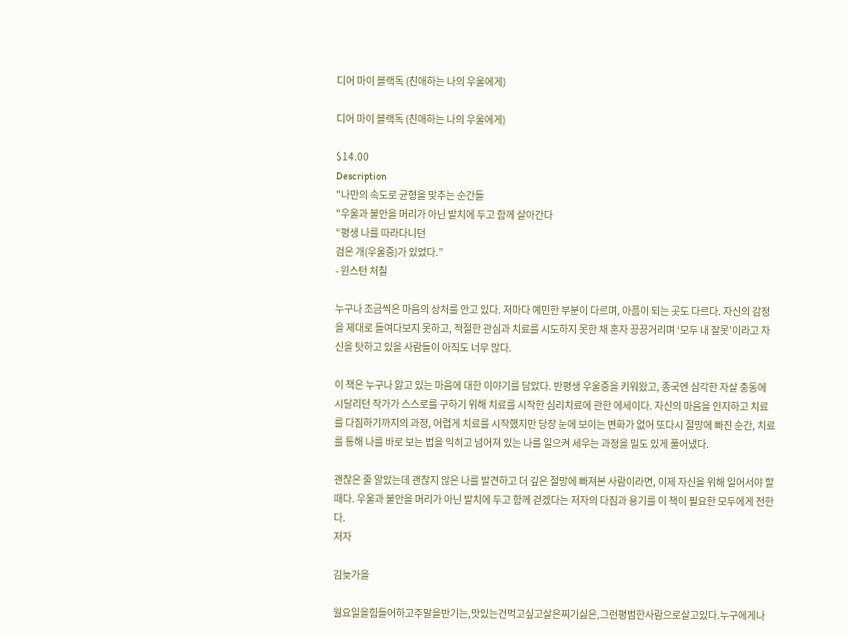디어 마이 블랙독 (친애하는 나의 우울에게)

디어 마이 블랙독 (친애하는 나의 우울에게)

$14.00
Description
"나만의 속도로 균형을 맞추는 순간들
"우울과 불안을 머리가 아닌 발치에 두고 함께 살아간다
“평생 나를 따라다니던
검은 개(우울증)가 있었다.”
- 윈스턴 처칠

누구나 조금씩은 마음의 상처를 안고 있다. 저마다 예민한 부분이 다르며, 아픔이 되는 곳도 다르다. 자신의 감정을 제대로 들여다보지 못하고, 적절한 관심과 치료를 시도하지 못한 채 혼자 끙끙거리며 ‘모두 내 잘못’이라고 자신을 탓하고 있을 사람들이 아직도 너무 많다.

이 책은 누구나 앓고 있는 마음에 대한 이야기를 담았다. 반평생 우울증을 키워왔고, 종국엔 심각한 자살 충동에 시달리던 작가가 스스로를 구하기 위해 치료를 시작한 심리치료에 관한 에세이다. 자신의 마음을 인지하고 치료를 다짐하기까지의 과정, 어렵게 치료를 시작했지만 당장 눈에 보이는 변화가 없어 또다시 절망에 빠진 순간, 치료를 통해 나를 바로 보는 법을 익히고 넘어져 있는 나를 일으켜 세우는 과정을 밀도 있게 풀어냈다.

괜찮은 줄 알았는데 괜찮지 않은 나를 발견하고 더 깊은 절망에 빠져본 사람이라면, 이제 자신을 위해 일어서야 할 때다. 우울과 불안을 머리가 아닌 발치에 두고 함께 걷겠다는 저자의 다짐과 용기를 이 책이 필요한 모두에게 전한다.
저자

김늦가을

월요일을힘들어하고주말을반기는,맛있는건먹고싶고살은찌기싫은,그런평범한사람으로살고있다.누구에게나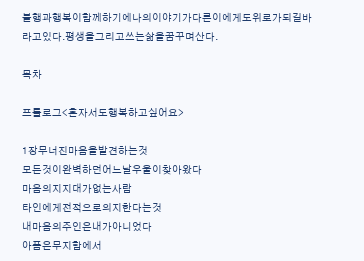불행과행복이함께하기에나의이야기가다른이에게도위로가되길바라고있다.평생을그리고쓰는삶을꿈꾸며산다.

목차

프롤로그<혼자서도행복하고싶어요>

1장무너진마음을발견하는것
모든것이완벽하던어느날우울이찾아왔다
마음의지지대가없는사람
타인에게전적으로의지한다는것
내마음의주인은내가아니었다
아픔은무지함에서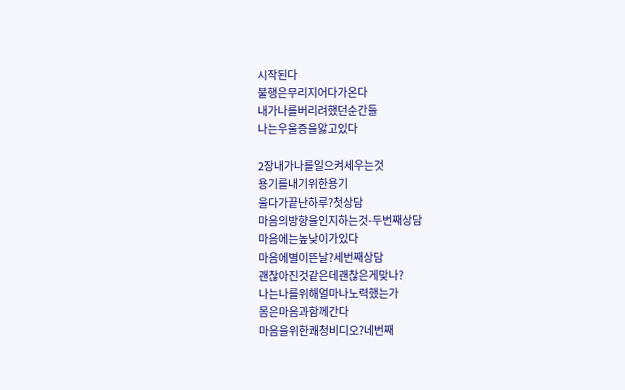시작된다
불행은무리지어다가온다
내가나를버리려했던순간들
나는우울증을앓고있다

2장내가나를일으켜세우는것
용기를내기위한용기
울다가끝난하루?첫상담
마음의방향을인지하는것-두번째상담
마음에는높낮이가있다
마음에별이뜬날?세번째상담
괜찮아진것같은데괜찮은게맞나?
나는나를위해얼마나노력했는가
몸은마음과함께간다
마음을위한쾌청비디오?네번째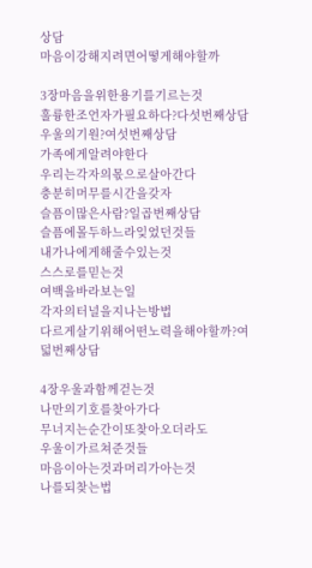상담
마음이강해지려면어떻게해야할까

3장마음을위한용기를기르는것
훌륭한조언자가필요하다?다섯번째상담
우울의기원?여섯번째상담
가족에게알려야한다
우리는각자의몫으로살아간다
충분히머무를시간을갖자
슬픔이많은사람?일곱번째상담
슬픔에몰두하느라잊었던것들
내가나에게해줄수있는것
스스로를믿는것
여백을바라보는일
각자의터널을지나는방법
다르게살기위해어떤노력을해야할까?여덟번째상담

4장우울과함께걷는것
나만의기호를찾아가다
무너지는순간이또찾아오더라도
우울이가르쳐준것들
마음이아는것과머리가아는것
나를되찾는법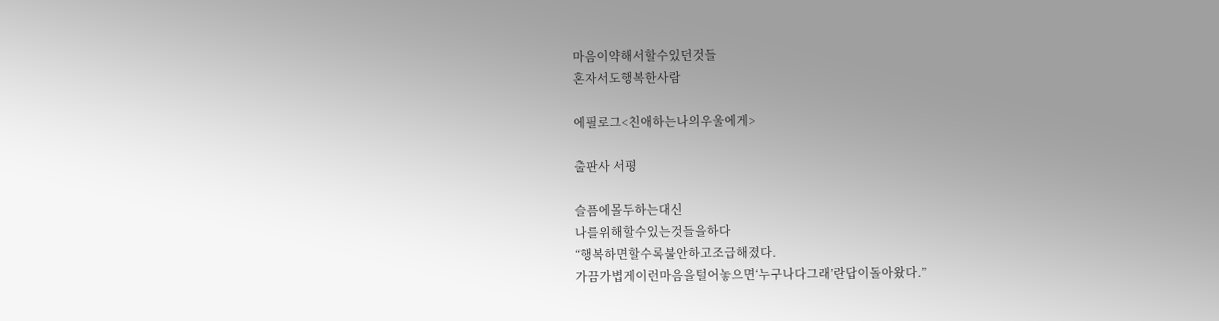마음이약해서할수있던것들
혼자서도행복한사람

에필로그<친애하는나의우울에게>

출판사 서평

슬픔에몰두하는대신
나를위해할수있는것들을하다
“행복하면할수록불안하고조급해졌다.
가끔가볍게이런마음을털어놓으면‘누구나다그래’란답이돌아왔다.”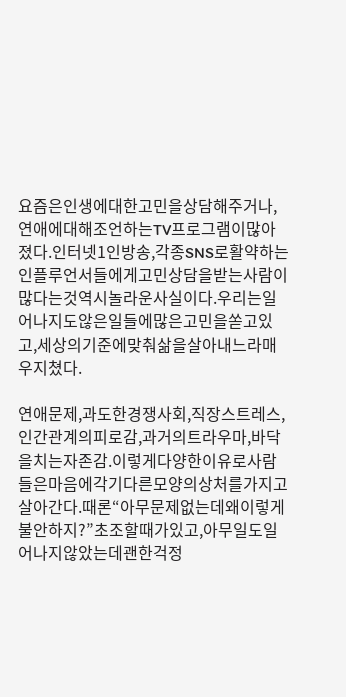요즘은인생에대한고민을상담해주거나,연애에대해조언하는TV프로그램이많아졌다.인터넷1인방송,각종SNS로활약하는인플루언서들에게고민상담을받는사람이많다는것역시놀라운사실이다.우리는일어나지도않은일들에많은고민을쏟고있고,세상의기준에맞춰삶을살아내느라매우지쳤다.

연애문제,과도한경쟁사회,직장스트레스,인간관계의피로감,과거의트라우마,바닥을치는자존감.이렇게다양한이유로사람들은마음에각기다른모양의상처를가지고살아간다.때론“아무문제없는데왜이렇게불안하지?”초조할때가있고,아무일도일어나지않았는데괜한걱정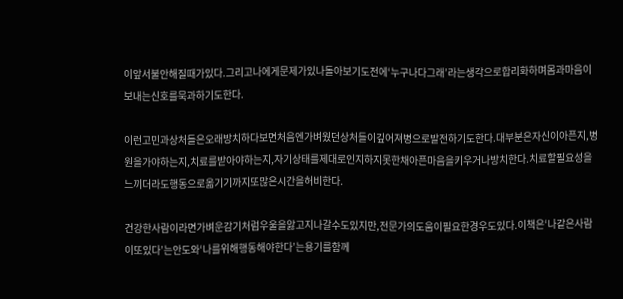이앞서불안해질때가있다.그리고나에게문제가있나돌아보기도전에‘누구나다그래’라는생각으로합리화하며몸과마음이보내는신호를묵과하기도한다.

이런고민과상처들은오래방치하다보면처음엔가벼웠던상처들이깊어져병으로발전하기도한다.대부분은자신이아픈지,병원을가야하는지,치료를받아야하는지,자기상태를제대로인지하지못한채아픈마음을키우거나방치한다.치료할필요성을느끼더라도행동으로옮기기까지또많은시간을허비한다.

건강한사람이라면가벼운감기처럼우울을앓고지나갈수도있지만,전문가의도움이필요한경우도있다.이책은‘나같은사람이또있다’는안도와‘나를위해행동해야한다’는용기를함께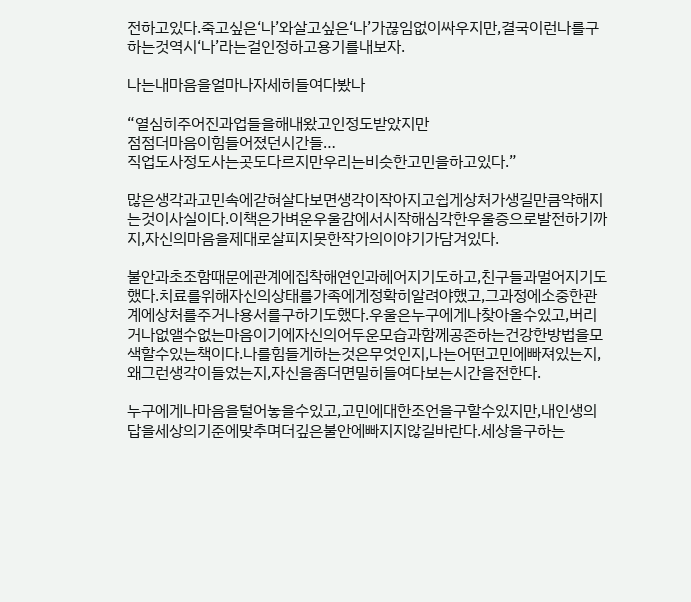전하고있다.죽고싶은‘나’와살고싶은‘나’가끊임없이싸우지만,결국이런나를구하는것역시‘나’라는걸인정하고용기를내보자.

나는내마음을얼마나자세히들여다봤나

“열심히주어진과업들을해내왔고인정도받았지만
점점더마음이힘들어졌던시간들…
직업도사정도사는곳도다르지만우리는비슷한고민을하고있다.”

많은생각과고민속에갇혀살다보면생각이작아지고쉽게상처가생길만큼약해지는것이사실이다.이책은가벼운우울감에서시작해심각한우울증으로발전하기까지,자신의마음을제대로살피지못한작가의이야기가담겨있다.

불안과초조함때문에관계에집착해연인과헤어지기도하고,친구들과멀어지기도했다.치료를위해자신의상태를가족에게정확히알려야했고,그과정에소중한관계에상처를주거나용서를구하기도했다.우울은누구에게나찾아올수있고,버리거나없앨수없는마음이기에자신의어두운모습과함께공존하는건강한방법을모색할수있는책이다.나를힘들게하는것은무엇인지,나는어떤고민에빠져있는지,왜그런생각이들었는지,자신을좀더면밀히들여다보는시간을전한다.

누구에게나마음을털어놓을수있고,고민에대한조언을구할수있지만,내인생의답을세상의기준에맞추며더깊은불안에빠지지않길바란다.세상을구하는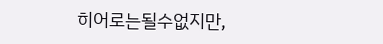히어로는될수없지만,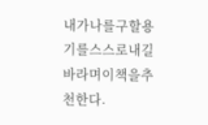내가나를구할용기를스스로내길바라며이책을추천한다.